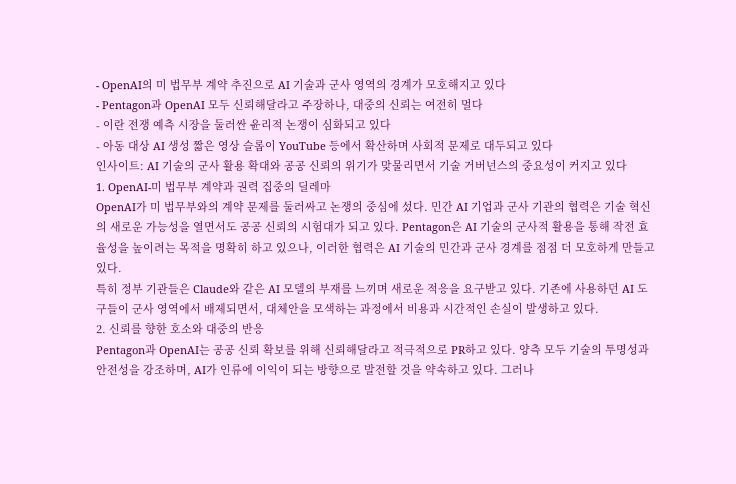- OpenAI의 미 법무부 계약 추진으로 AI 기술과 군사 영역의 경계가 모호해지고 있다
- Pentagon과 OpenAI 모두 신뢰해달라고 주장하나, 대중의 신뢰는 여전히 멀다
- 이란 전쟁 예측 시장을 둘러싼 윤리적 논쟁이 심화되고 있다
- 아동 대상 AI 생성 짧은 영상 슬롭이 YouTube 등에서 확산하며 사회적 문제로 대두되고 있다
인사이트: AI 기술의 군사 활용 확대와 공공 신뢰의 위기가 맞물리면서 기술 거버넌스의 중요성이 커지고 있다
1. OpenAI-미 법무부 계약과 권력 집중의 딜레마
OpenAI가 미 법무부와의 계약 문제를 둘러싸고 논쟁의 중심에 섰다. 민간 AI 기업과 군사 기관의 협력은 기술 혁신의 새로운 가능성을 열면서도 공공 신뢰의 시험대가 되고 있다. Pentagon은 AI 기술의 군사적 활용을 통해 작전 효율성을 높이려는 목적을 명확히 하고 있으나, 이러한 협력은 AI 기술의 민간과 군사 경계를 점점 더 모호하게 만들고 있다.
특히 정부 기관들은 Claude와 같은 AI 모델의 부재를 느끼며 새로운 적응을 요구받고 있다. 기존에 사용하던 AI 도구들이 군사 영역에서 배제되면서, 대체안을 모색하는 과정에서 비용과 시간적인 손실이 발생하고 있다.
2. 신뢰를 향한 호소와 대중의 반응
Pentagon과 OpenAI는 공공 신뢰 확보를 위해 신뢰해달라고 적극적으로 PR하고 있다. 양측 모두 기술의 투명성과 안전성을 강조하며, AI가 인류에 이익이 되는 방향으로 발전할 것을 약속하고 있다. 그러나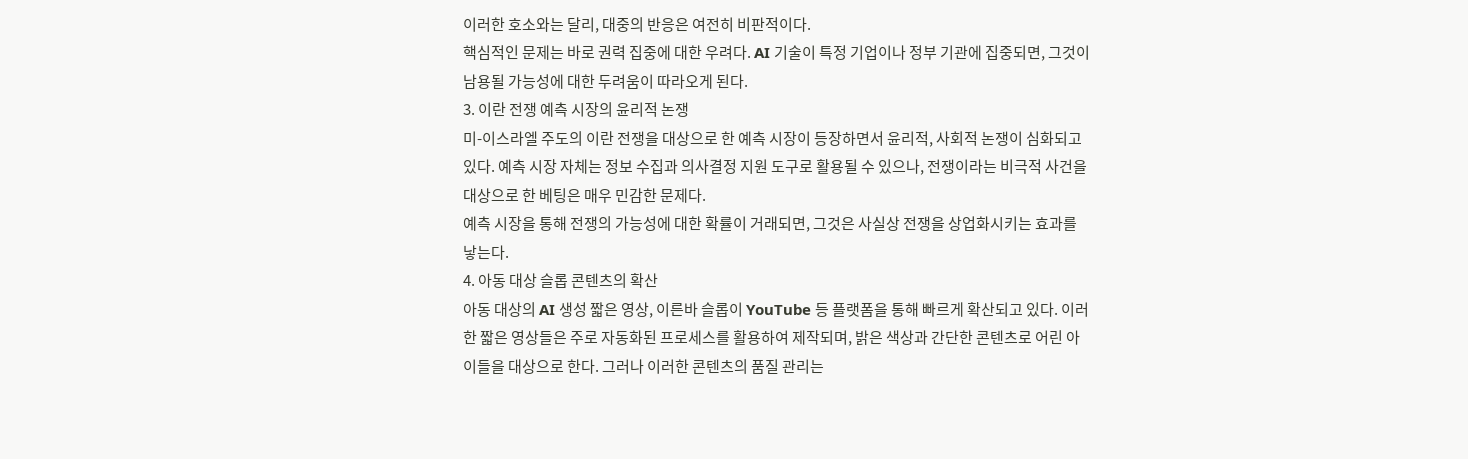이러한 호소와는 달리, 대중의 반응은 여전히 비판적이다.
핵심적인 문제는 바로 권력 집중에 대한 우려다. AI 기술이 특정 기업이나 정부 기관에 집중되면, 그것이 남용될 가능성에 대한 두려움이 따라오게 된다.
3. 이란 전쟁 예측 시장의 윤리적 논쟁
미-이스라엘 주도의 이란 전쟁을 대상으로 한 예측 시장이 등장하면서 윤리적, 사회적 논쟁이 심화되고 있다. 예측 시장 자체는 정보 수집과 의사결정 지원 도구로 활용될 수 있으나, 전쟁이라는 비극적 사건을 대상으로 한 베팅은 매우 민감한 문제다.
예측 시장을 통해 전쟁의 가능성에 대한 확률이 거래되면, 그것은 사실상 전쟁을 상업화시키는 효과를 낳는다.
4. 아동 대상 슬롭 콘텐츠의 확산
아동 대상의 AI 생성 짧은 영상, 이른바 슬롭이 YouTube 등 플랫폼을 통해 빠르게 확산되고 있다. 이러한 짧은 영상들은 주로 자동화된 프로세스를 활용하여 제작되며, 밝은 색상과 간단한 콘텐츠로 어린 아이들을 대상으로 한다. 그러나 이러한 콘텐츠의 품질 관리는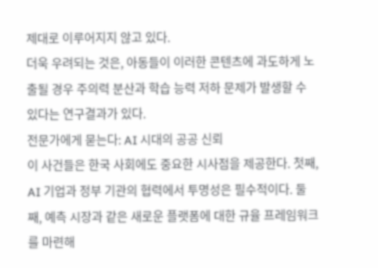제대로 이루어지지 않고 있다.
더욱 우려되는 것은, 아동들이 이러한 콘텐츠에 과도하게 노출될 경우 주의력 분산과 학습 능력 저하 문제가 발생할 수 있다는 연구결과가 있다.
전문가에게 묻는다: AI 시대의 공공 신뢰
이 사건들은 한국 사회에도 중요한 시사점을 제공한다. 첫째, AI 기업과 정부 기관의 협력에서 투명성은 필수적이다. 둘째, 예측 시장과 같은 새로운 플랫폼에 대한 규율 프레임워크를 마련해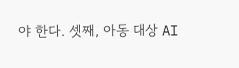야 한다. 셋째, 아동 대상 AI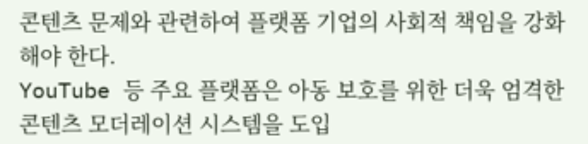콘텐츠 문제와 관련하여 플랫폼 기업의 사회적 책임을 강화해야 한다.
YouTube 등 주요 플랫폼은 아동 보호를 위한 더욱 엄격한 콘텐츠 모더레이션 시스템을 도입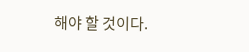해야 할 것이다.